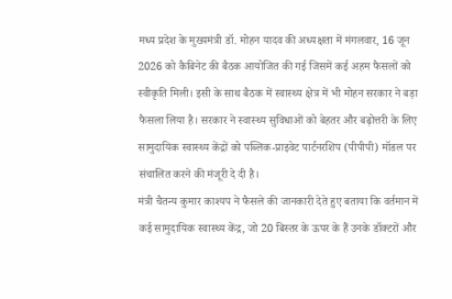मध्य प्रदेश के मुख्यमंत्री डॉ. मोहन यादव की अध्यक्षता में मंगलवार, 16 जून 2026 को कैबिनेट की बैठक आयोजित की गई जिसमें कई अहम फैसलों को स्वीकृति मिली। इसी के साथ बैठक में स्वास्थ्य क्षेत्र में भी मोहन सरकार ने बड़ा फैसला लिया है। सरकार ने स्वास्थ्य सुविधाओं को बेहतर और बढ़ोत्तरी के लिए सामुदायिक स्वास्थ्य केंद्रों को पब्लिक-प्राइवेट पार्टनरशिप (पीपीपी) मॉडल पर संचालित करने की मंजूरी दे दी है।
मंत्री चैतन्य कुमार काश्यप ने फैसले की जानकारी देते हुए बताया कि वर्तमान में कई सामुदायिक स्वास्थ्य केंद्र, जो 20 बिस्तर के ऊपर के हैं उनके डॉक्टरों और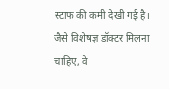स्टाफ की कमी देखी गई है। जैसे विशेषज्ञ डॉक्टर मिलना चाहिए, वे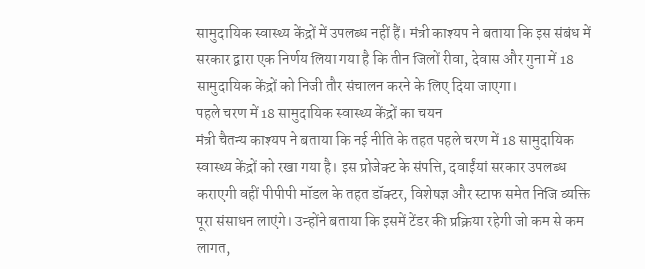सामुदायिक स्वास्थ्य केंद्रों में उपलब्ध नहीं हैं। मंत्री काश्यप ने बताया कि इस संबंध में सरकार द्वारा एक निर्णय लिया गया है कि तीन जिलों रीवा, देवास और गुना में 18 सामुदायिक केंद्रों को निजी तौर संचालन करने के लिए दिया जाएगा।
पहले चरण में 18 सामुदायिक स्वास्थ्य केंद्रों का चयन
मंत्री चैतन्य काश्यप ने बताया कि नई नीति के तहत पहले चरण में 18 सामुदायिक स्वास्थ्य केंद्रों को रखा गया है। इस प्रोजेक्ट के संपत्ति, दवाईंयां सरकार उपलब्ध कराएगी वहीं पीपीपी मॉडल के तहत डॉक्टर, विशेषज्ञ और स्टाफ समेत निजि व्यक्ति पूरा संसाधन लाएंगे। उन्होंने बताया कि इसमें टेंडर की प्रक्रिया रहेगी जो कम से कम लागत,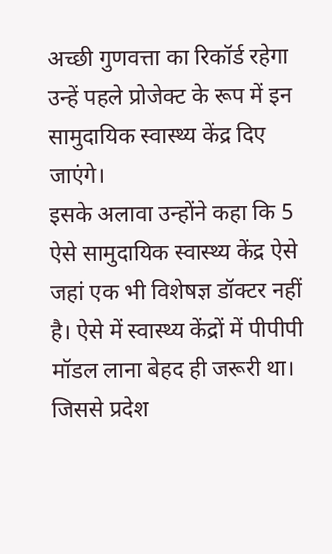अच्छी गुणवत्ता का रिकॉर्ड रहेगा उन्हें पहले प्रोजेक्ट के रूप में इन सामुदायिक स्वास्थ्य केंद्र दिए जाएंगे।
इसके अलावा उन्होंने कहा कि 5 ऐसे सामुदायिक स्वास्थ्य केंद्र ऐसे जहां एक भी विशेषज्ञ डॉक्टर नहीं है। ऐसे में स्वास्थ्य केंद्रों में पीपीपी मॉडल लाना बेहद ही जरूरी था। जिससे प्रदेश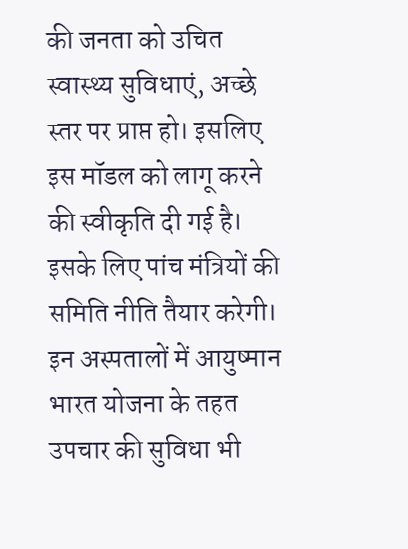की जनता को उचित स्वास्थ्य सुविधाएं, अच्छे स्तर पर प्राप्त हो। इसलिए इस मॉडल को लागू करने की स्वीकृति दी गई है। इसके लिए पांच मंत्रियों की समिति नीति तैयार करेगी। इन अस्पतालों में आयुष्मान भारत योजना के तहत उपचार की सुविधा भी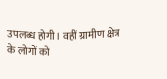उपलब्ध होगी। वहीं ग्रामीण क्षेत्र के लोगों को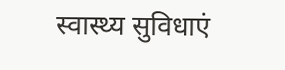स्वास्थ्य सुविधाएं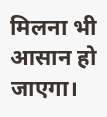मिलना भी आसान हो जाएगा।